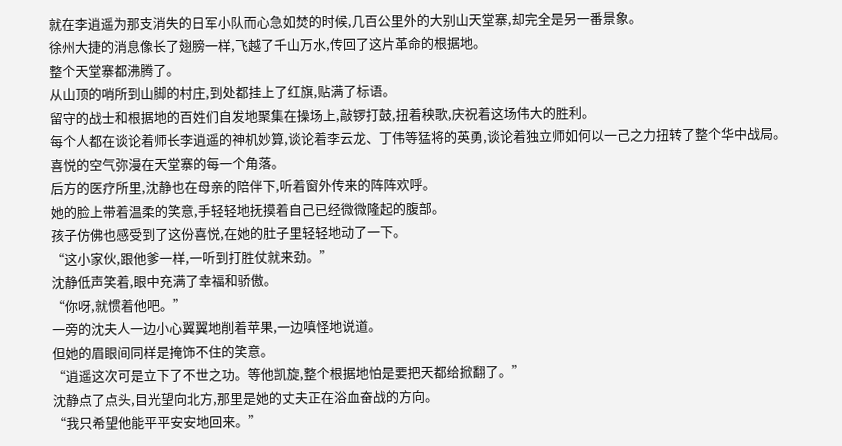就在李逍遥为那支消失的日军小队而心急如焚的时候,几百公里外的大别山天堂寨,却完全是另一番景象。
徐州大捷的消息像长了翅膀一样,飞越了千山万水,传回了这片革命的根据地。
整个天堂寨都沸腾了。
从山顶的哨所到山脚的村庄,到处都挂上了红旗,贴满了标语。
留守的战士和根据地的百姓们自发地聚集在操场上,敲锣打鼓,扭着秧歌,庆祝着这场伟大的胜利。
每个人都在谈论着师长李逍遥的神机妙算,谈论着李云龙、丁伟等猛将的英勇,谈论着独立师如何以一己之力扭转了整个华中战局。
喜悦的空气弥漫在天堂寨的每一个角落。
后方的医疗所里,沈静也在母亲的陪伴下,听着窗外传来的阵阵欢呼。
她的脸上带着温柔的笑意,手轻轻地抚摸着自己已经微微隆起的腹部。
孩子仿佛也感受到了这份喜悦,在她的肚子里轻轻地动了一下。
“这小家伙,跟他爹一样,一听到打胜仗就来劲。”
沈静低声笑着,眼中充满了幸福和骄傲。
“你呀,就惯着他吧。”
一旁的沈夫人一边小心翼翼地削着苹果,一边嗔怪地说道。
但她的眉眼间同样是掩饰不住的笑意。
“逍遥这次可是立下了不世之功。等他凯旋,整个根据地怕是要把天都给掀翻了。”
沈静点了点头,目光望向北方,那里是她的丈夫正在浴血奋战的方向。
“我只希望他能平平安安地回来。”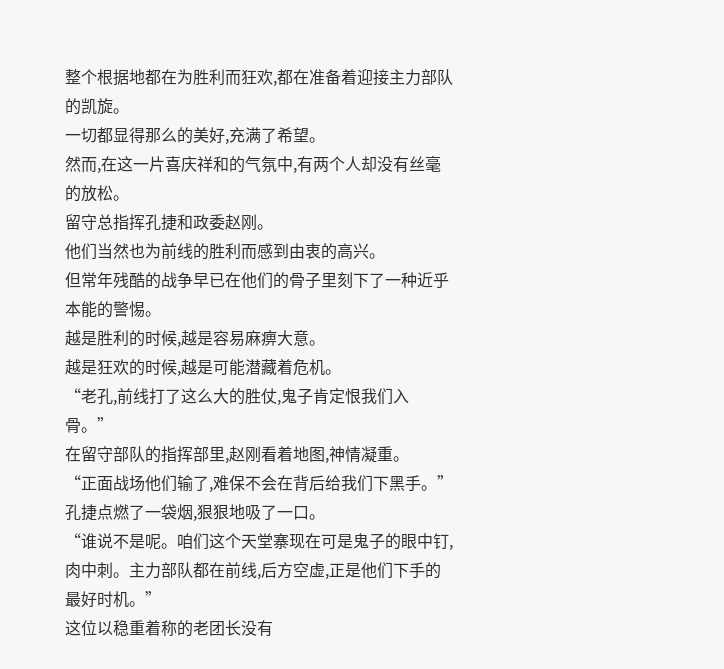整个根据地都在为胜利而狂欢,都在准备着迎接主力部队的凯旋。
一切都显得那么的美好,充满了希望。
然而,在这一片喜庆祥和的气氛中,有两个人却没有丝毫的放松。
留守总指挥孔捷和政委赵刚。
他们当然也为前线的胜利而感到由衷的高兴。
但常年残酷的战争早已在他们的骨子里刻下了一种近乎本能的警惕。
越是胜利的时候,越是容易麻痹大意。
越是狂欢的时候,越是可能潜藏着危机。
“老孔,前线打了这么大的胜仗,鬼子肯定恨我们入骨。”
在留守部队的指挥部里,赵刚看着地图,神情凝重。
“正面战场他们输了,难保不会在背后给我们下黑手。”
孔捷点燃了一袋烟,狠狠地吸了一口。
“谁说不是呢。咱们这个天堂寨现在可是鬼子的眼中钉,肉中刺。主力部队都在前线,后方空虚,正是他们下手的最好时机。”
这位以稳重着称的老团长没有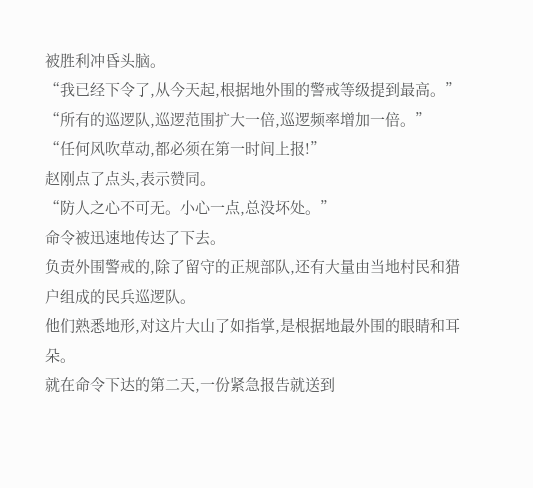被胜利冲昏头脑。
“我已经下令了,从今天起,根据地外围的警戒等级提到最高。”
“所有的巡逻队,巡逻范围扩大一倍,巡逻频率增加一倍。”
“任何风吹草动,都必须在第一时间上报!”
赵刚点了点头,表示赞同。
“防人之心不可无。小心一点,总没坏处。”
命令被迅速地传达了下去。
负责外围警戒的,除了留守的正规部队,还有大量由当地村民和猎户组成的民兵巡逻队。
他们熟悉地形,对这片大山了如指掌,是根据地最外围的眼睛和耳朵。
就在命令下达的第二天,一份紧急报告就送到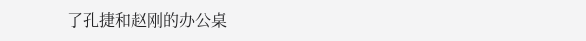了孔捷和赵刚的办公桌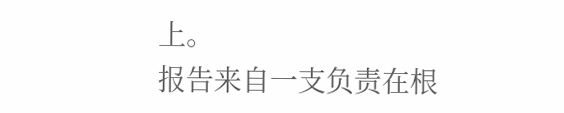上。
报告来自一支负责在根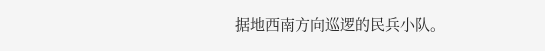据地西南方向巡逻的民兵小队。